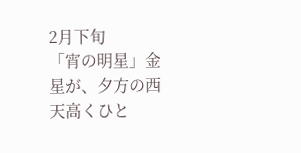2月下旬
「宵の明星」金星が、夕方の西天高くひと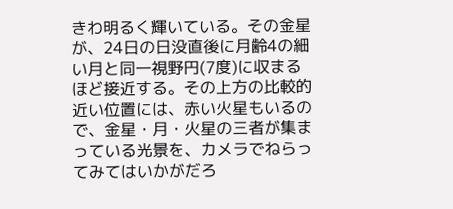きわ明るく輝いている。その金星が、24日の日没直後に月齢4の細い月と同一視野円(7度)に収まるほど接近する。その上方の比較的近い位置には、赤い火星もいるので、金星・月・火星の三者が集まっている光景を、カメラでねらってみてはいかがだろ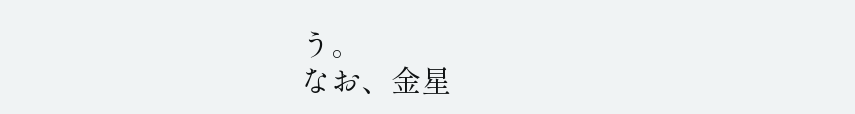う。
なお、金星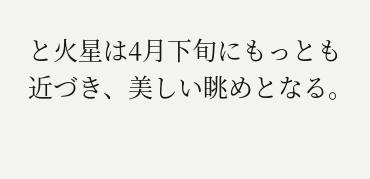と火星は4月下旬にもっとも近づき、美しい眺めとなる。